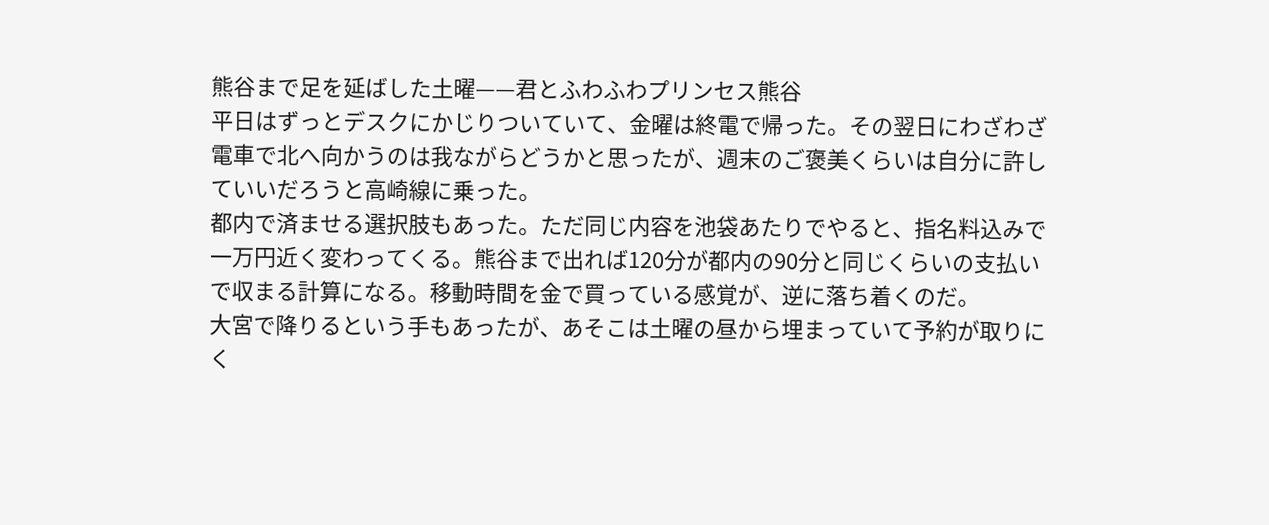熊谷まで足を延ばした土曜——君とふわふわプリンセス熊谷
平日はずっとデスクにかじりついていて、金曜は終電で帰った。その翌日にわざわざ電車で北へ向かうのは我ながらどうかと思ったが、週末のご褒美くらいは自分に許していいだろうと高崎線に乗った。
都内で済ませる選択肢もあった。ただ同じ内容を池袋あたりでやると、指名料込みで一万円近く変わってくる。熊谷まで出れば120分が都内の90分と同じくらいの支払いで収まる計算になる。移動時間を金で買っている感覚が、逆に落ち着くのだ。
大宮で降りるという手もあったが、あそこは土曜の昼から埋まっていて予約が取りにく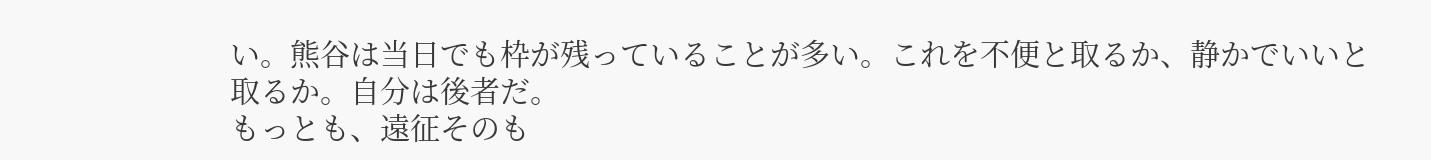い。熊谷は当日でも枠が残っていることが多い。これを不便と取るか、静かでいいと取るか。自分は後者だ。
もっとも、遠征そのも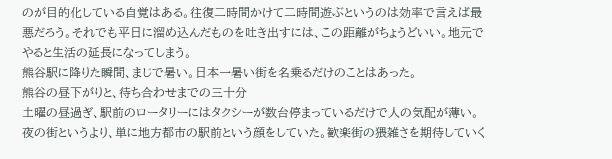のが目的化している自覚はある。往復二時間かけて二時間遊ぶというのは効率で言えば最悪だろう。それでも平日に溜め込んだものを吐き出すには、この距離がちょうどいい。地元でやると生活の延長になってしまう。
熊谷駅に降りた瞬間、まじで暑い。日本一暑い街を名乗るだけのことはあった。
熊谷の昼下がりと、待ち合わせまでの三十分
土曜の昼過ぎ、駅前のロータリーにはタクシーが数台停まっているだけで人の気配が薄い。夜の街というより、単に地方都市の駅前という顔をしていた。歓楽街の猥雑さを期待していく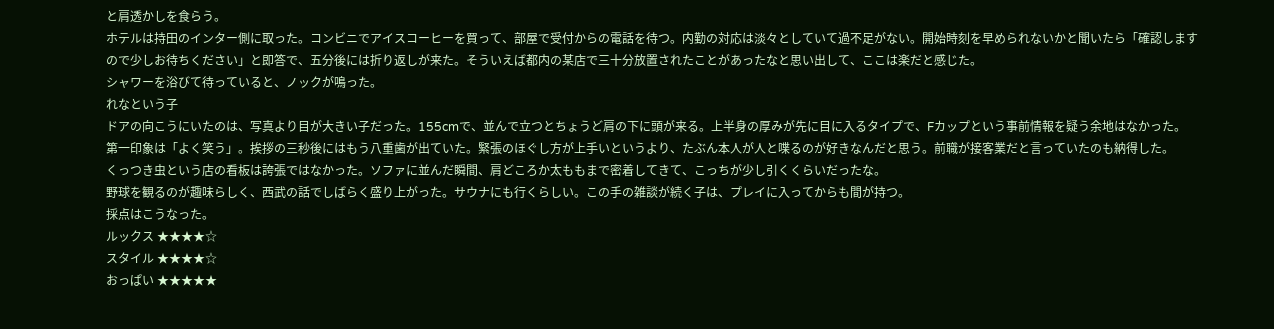と肩透かしを食らう。
ホテルは持田のインター側に取った。コンビニでアイスコーヒーを買って、部屋で受付からの電話を待つ。内勤の対応は淡々としていて過不足がない。開始時刻を早められないかと聞いたら「確認しますので少しお待ちください」と即答で、五分後には折り返しが来た。そういえば都内の某店で三十分放置されたことがあったなと思い出して、ここは楽だと感じた。
シャワーを浴びて待っていると、ノックが鳴った。
れなという子
ドアの向こうにいたのは、写真より目が大きい子だった。155cmで、並んで立つとちょうど肩の下に頭が来る。上半身の厚みが先に目に入るタイプで、Fカップという事前情報を疑う余地はなかった。
第一印象は「よく笑う」。挨拶の三秒後にはもう八重歯が出ていた。緊張のほぐし方が上手いというより、たぶん本人が人と喋るのが好きなんだと思う。前職が接客業だと言っていたのも納得した。
くっつき虫という店の看板は誇張ではなかった。ソファに並んだ瞬間、肩どころか太ももまで密着してきて、こっちが少し引くくらいだったな。
野球を観るのが趣味らしく、西武の話でしばらく盛り上がった。サウナにも行くらしい。この手の雑談が続く子は、プレイに入ってからも間が持つ。
採点はこうなった。
ルックス ★★★★☆
スタイル ★★★★☆
おっぱい ★★★★★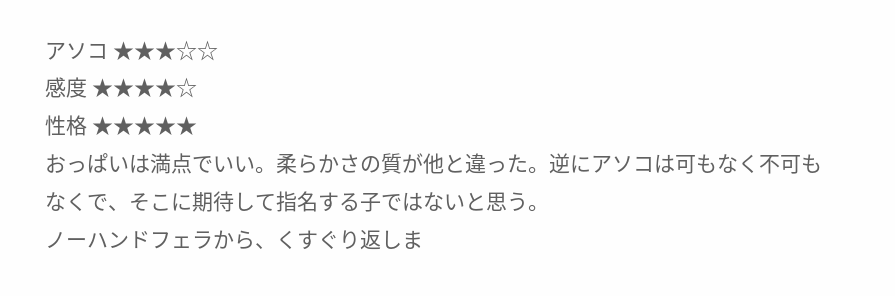アソコ ★★★☆☆
感度 ★★★★☆
性格 ★★★★★
おっぱいは満点でいい。柔らかさの質が他と違った。逆にアソコは可もなく不可もなくで、そこに期待して指名する子ではないと思う。
ノーハンドフェラから、くすぐり返しま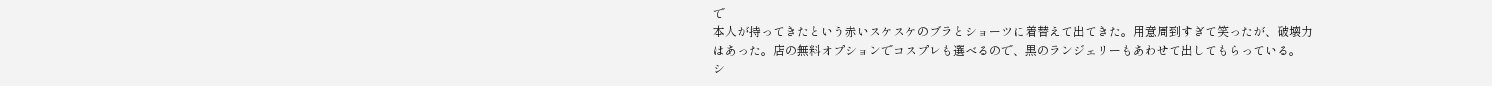で
本人が持ってきたという赤いスケスケのブラとショーツに着替えて出てきた。用意周到すぎて笑ったが、破壊力はあった。店の無料オプションでコスプレも選べるので、黒のランジェリーもあわせて出してもらっている。
シ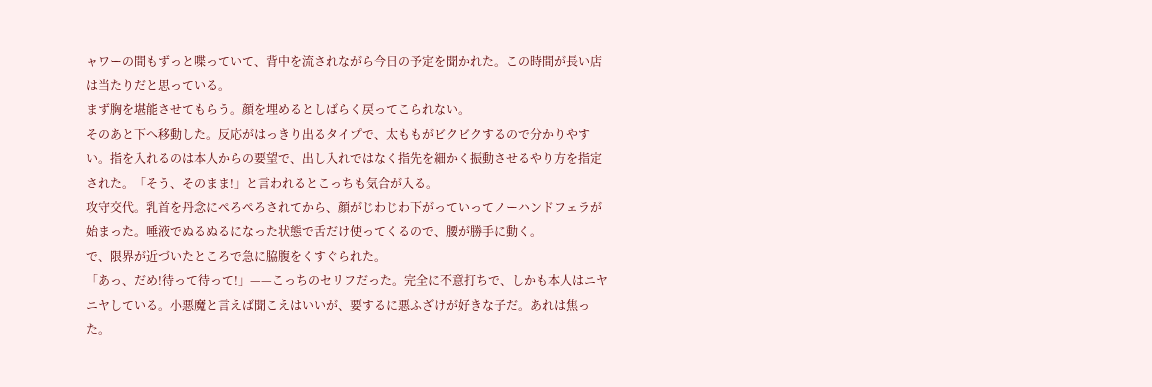ャワーの間もずっと喋っていて、背中を流されながら今日の予定を聞かれた。この時間が長い店は当たりだと思っている。
まず胸を堪能させてもらう。顔を埋めるとしばらく戻ってこられない。
そのあと下へ移動した。反応がはっきり出るタイプで、太ももがビクビクするので分かりやすい。指を入れるのは本人からの要望で、出し入れではなく指先を細かく振動させるやり方を指定された。「そう、そのまま!」と言われるとこっちも気合が入る。
攻守交代。乳首を丹念にぺろぺろされてから、顔がじわじわ下がっていってノーハンドフェラが始まった。唾液でぬるぬるになった状態で舌だけ使ってくるので、腰が勝手に動く。
で、限界が近づいたところで急に脇腹をくすぐられた。
「あっ、だめ!待って待って!」——こっちのセリフだった。完全に不意打ちで、しかも本人はニヤニヤしている。小悪魔と言えば聞こえはいいが、要するに悪ふざけが好きな子だ。あれは焦った。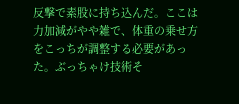反撃で素股に持ち込んだ。ここは力加減がやや雑で、体重の乗せ方をこっちが調整する必要があった。ぶっちゃけ技術そ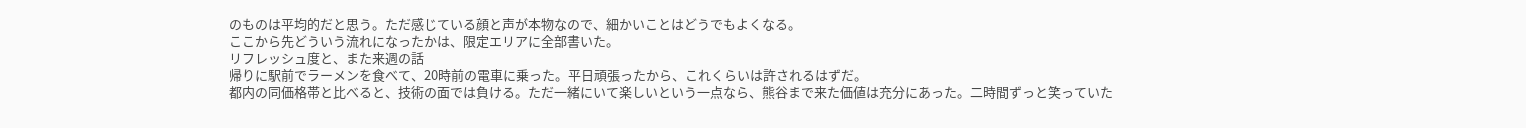のものは平均的だと思う。ただ感じている顔と声が本物なので、細かいことはどうでもよくなる。
ここから先どういう流れになったかは、限定エリアに全部書いた。
リフレッシュ度と、また来週の話
帰りに駅前でラーメンを食べて、20時前の電車に乗った。平日頑張ったから、これくらいは許されるはずだ。
都内の同価格帯と比べると、技術の面では負ける。ただ一緒にいて楽しいという一点なら、熊谷まで来た価値は充分にあった。二時間ずっと笑っていた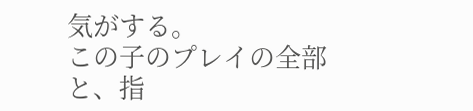気がする。
この子のプレイの全部と、指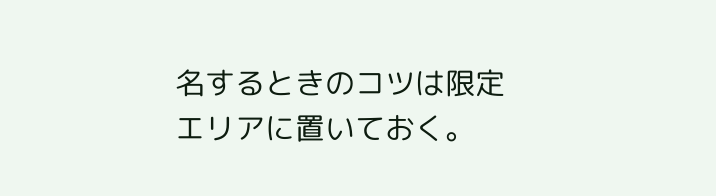名するときのコツは限定エリアに置いておく。